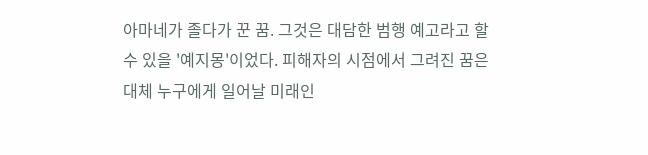아마네가 졸다가 꾼 꿈. 그것은 대담한 범행 예고라고 할 수 있을 '예지몽'이었다. 피해자의 시점에서 그려진 꿈은 대체 누구에게 일어날 미래인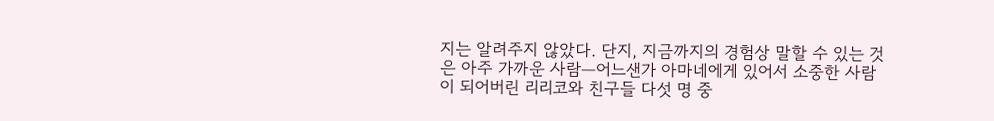지는 알려주지 않았다. 단지, 지금까지의 경험상 말할 수 있는 것은 아주 가까운 사람―어느샌가 아마네에게 있어서 소중한 사람이 되어버린 리리코와 친구들 다섯 명 중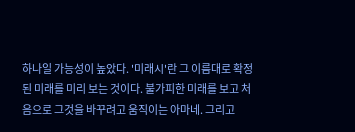하나일 가능성이 높았다. '미래시'란 그 이름대로 확정된 미래를 미리 보는 것이다. 불가피한 미래를 보고 처음으로 그것을 바꾸려고 움직이는 아마네. 그리고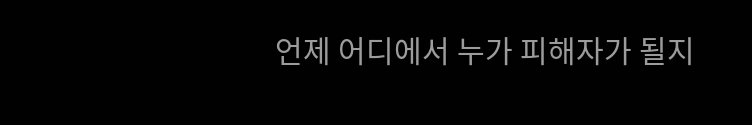언제 어디에서 누가 피해자가 될지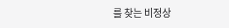를 찾는 비정상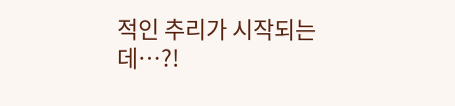적인 추리가 시작되는데…?!